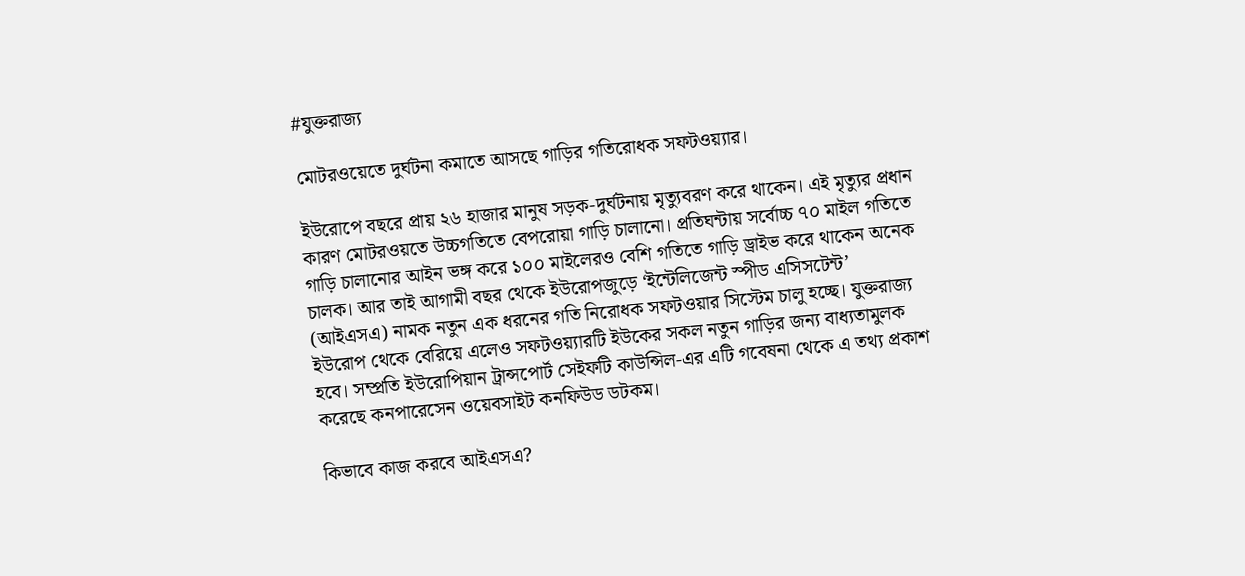#যুক্তরাজ্য

মোটরওয়েতে দুর্ঘটনা কমাতে আসছে গাড়ির গতিরোধক সফটওয়্যার।

ইউরোপে বছরে প্রায় ২৬ হাজার মানুষ সড়ক-দুর্ঘটনায় মৃত্যুবরণ করে থাকেন। এই মৃত্যুর প্রধান কারণ মোটরওয়তে উচ্চগতিতে বেপরোয়া গাড়ি চালানো। প্রতিঘন্টায় সর্বোচ্চ ৭০ মাইল গতিতে গাড়ি চালানোর আইন ভঙ্গ করে ১০০ মাইলেরও বেশি গতিতে গাড়ি ড্রাইভ করে থাকেন অনেক চালক। আর তাই আগামী বছর থেকে ইউরোপজুড়ে ‘ইন্টেলিজেন্ট স্পীড এসিসটেন্ট’ (আইএসএ) নামক নতুন এক ধরনের গতি নিরোধক সফটওয়ার সিস্টেম চালু হচ্ছে। যুক্তরাজ্য ইউরোপ থেকে বেরিয়ে এলেও সফটওয়্যারটি ইউকের সকল নতুন গাড়ির জন্য বাধ্যতামুলক হবে। সম্প্রতি ইউরোপিয়ান ট্রান্সপোর্ট সেইফটি কাউন্সিল-এর এটি গবেষনা থেকে এ তথ্য প্রকাশ করেছে কনপারেসেন ওয়েবসাইট কনফিউড ডটকম।

কিভাবে কাজ করবে আইএসএ?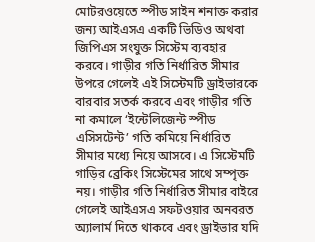মোটরওয়েতে স্পীড সাইন শনাক্ত করার জন্য আইএসএ একটি ভিডিও অথবা জিপিএস সংযুক্ত সিস্টেম ব্যবহার করবে। গাড়ীর গতি নির্ধারিত সীমার উপরে গেলেই এই সিস্টেমটি ড্রাইভারকে বারবার সতর্ক করবে এবং গাড়ীর গতি না কমালে ‘ইন্টেলিজেন্ট স্পীড এসিসটেন্ট’ গতি কমিয়ে নির্ধারিত সীমার মধ্যে নিয়ে আসবে। এ সিস্টেমটি গাড়ির ব্রেকিং সিস্টেমের সাথে সম্পৃক্ত নয়। গাড়ীর গতি নির্ধারিত সীমার বাইরে গেলেই আইএসএ সফটওয়ার অনবরত অ্যালার্ম দিতে থাকবে এবং ড্রাইভার যদি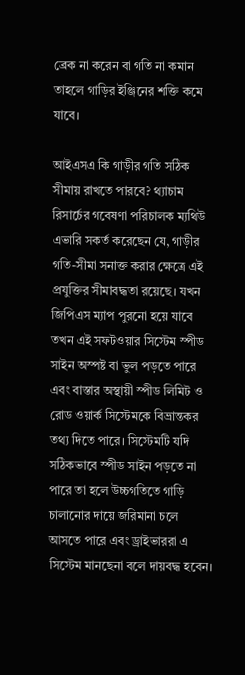ব্রেক না করেন বা গতি না কমান তাহলে গাড়ির ইঞ্জিনের শক্তি কমে যাবে।

আইএসএ কি গাড়ীর গতি সঠিক সীমায় রাখতে পারবে? থ্যাচাম রিসার্চের গবেষণা পরিচালক ম্যথিউ এভারি সকর্ত করেছেন যে, গাড়ীর গতি-সীমা সনাক্ত করার ক্ষেত্রে এই প্রযুক্তির সীমাবদ্ধতা রয়েছে। যখন জিপিএস ম্যাপ পুরনো হয়ে যাবে তখন এই সফটওয়ার সিস্টেম স্পীড সাইন অস্পষ্ট বা ভুল পড়তে পারে এবং বাস্তার অস্থায়ী স্পীড লিমিট ও রোড ওয়ার্ক সিস্টেমকে বিভ্রান্তকর তথ্য দিতে পারে। সিস্টেমটি যদি সঠিকভাবে স্পীড সাইন পড়তে না পারে তা হলে উচ্চগতিতে গাড়ি চালানোর দায়ে জরিমানা চলে আসতে পারে এবং ড্রাইভাররা এ সিস্টেম মানছেনা বলে দায়বদ্ধ হবেন।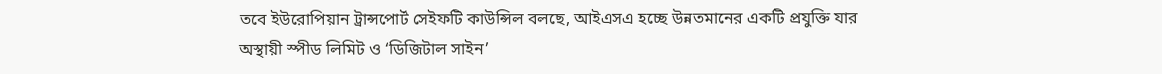তবে ইউরোপিয়ান ট্রান্সপোর্ট সেইফটি কাউন্সিল বলছে, আইএসএ হচ্ছে উন্নতমানের একটি প্রযুক্তি যার অস্থায়ী স্পীড লিমিট ও ‘ডিজিটাল সাইন’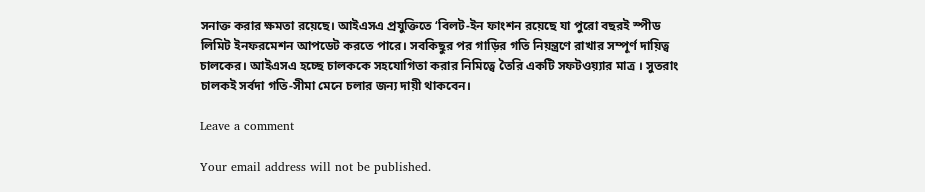সনাক্ত করার ক্ষমতা রয়েছে। আইএসএ প্রযুক্তিতে ‘বিলট-ইন ফাংশন রয়েছে যা পুরো বছরই স্পীড লিমিট ইনফরমেশন আপডেট করতে পারে। সবকিছুর পর গাড়ির গতি নিয়ন্ত্রণে রাখার সম্পূর্ণ দায়িত্ব চালকের। আইএসএ হচ্ছে চালককে সহযোগিতা করার নিমিত্বে তৈরি একটি সফটওয়্যার মাত্র । সুতরাং চালকই সর্বদা গতি-সীমা মেনে চলার জন্য দায়ী থাকবেন।

Leave a comment

Your email address will not be published.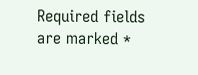Required fields are marked *